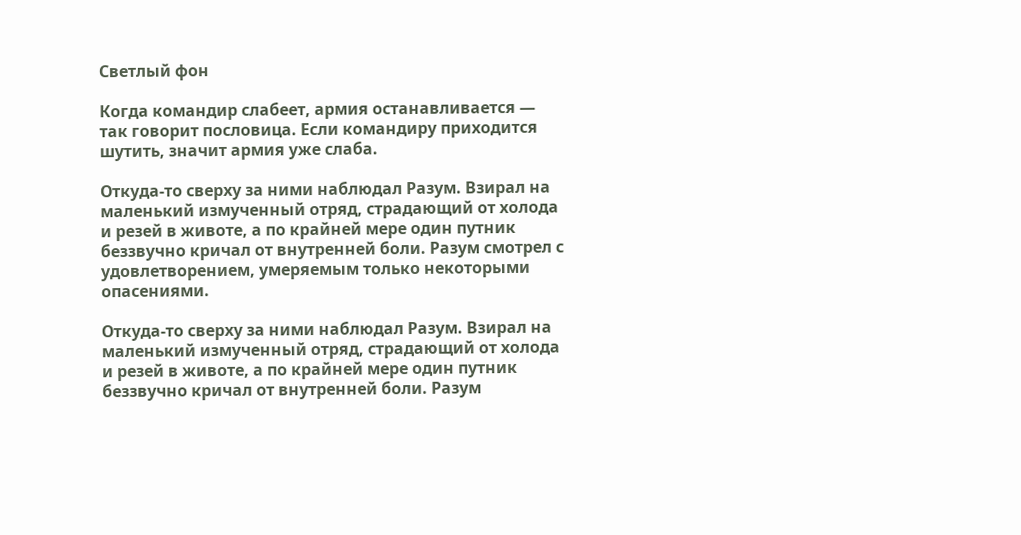Светлый фон

Когда командир слабеет, армия останавливается — так говорит пословица. Если командиру приходится шутить, значит армия уже слаба.

Откуда-то сверху за ними наблюдал Разум. Взирал на маленький измученный отряд, страдающий от холода и резей в животе, а по крайней мере один путник беззвучно кричал от внутренней боли. Разум смотрел с удовлетворением, умеряемым только некоторыми опасениями.

Откуда-то сверху за ними наблюдал Разум. Взирал на маленький измученный отряд, страдающий от холода и резей в животе, а по крайней мере один путник беззвучно кричал от внутренней боли. Разум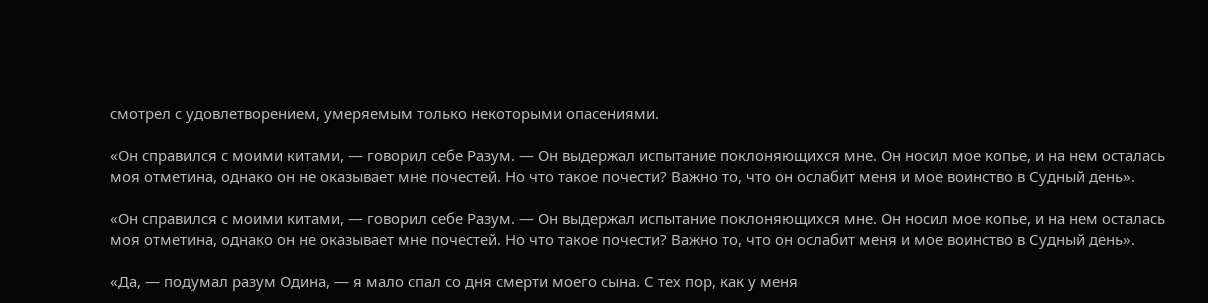смотрел с удовлетворением, умеряемым только некоторыми опасениями.

«Он справился с моими китами, — говорил себе Разум. — Он выдержал испытание поклоняющихся мне. Он носил мое копье, и на нем осталась моя отметина, однако он не оказывает мне почестей. Но что такое почести? Важно то, что он ослабит меня и мое воинство в Судный день».

«Он справился с моими китами, — говорил себе Разум. — Он выдержал испытание поклоняющихся мне. Он носил мое копье, и на нем осталась моя отметина, однако он не оказывает мне почестей. Но что такое почести? Важно то, что он ослабит меня и мое воинство в Судный день».

«Да, — подумал разум Одина, — я мало спал со дня смерти моего сына. С тех пор, как у меня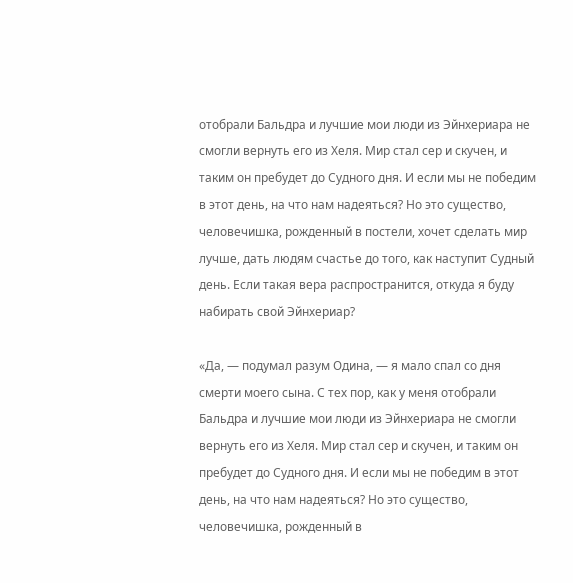отобрали Бальдра и лучшие мои люди из Эйнхериара не смогли вернуть его из Хеля. Мир стал сер и скучен, и таким он пребудет до Судного дня. И если мы не победим в этот день, на что нам надеяться? Но это существо, человечишка, рожденный в постели, хочет сделать мир лучше, дать людям счастье до того, как наступит Судный день. Если такая вера распространится, откуда я буду набирать свой Эйнхериар?

«Да, — подумал разум Одина, — я мало спал со дня смерти моего сына. С тех пор, как у меня отобрали Бальдра и лучшие мои люди из Эйнхериара не смогли вернуть его из Хеля. Мир стал сер и скучен, и таким он пребудет до Судного дня. И если мы не победим в этот день, на что нам надеяться? Но это существо, человечишка, рожденный в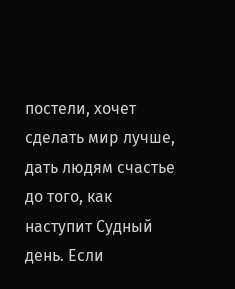постели, хочет сделать мир лучше, дать людям счастье до того, как наступит Судный день. Если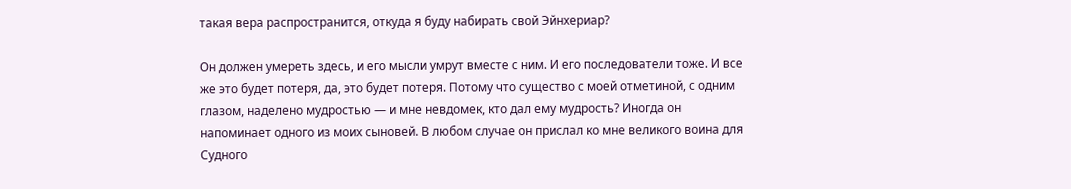такая вера распространится, откуда я буду набирать свой Эйнхериар?

Он должен умереть здесь, и его мысли умрут вместе с ним. И его последователи тоже. И все же это будет потеря, да, это будет потеря. Потому что существо с моей отметиной, с одним глазом, наделено мудростью — и мне невдомек, кто дал ему мудрость? Иногда он напоминает одного из моих сыновей. В любом случае он прислал ко мне великого воина для Судного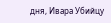дня, Ивара Убийцу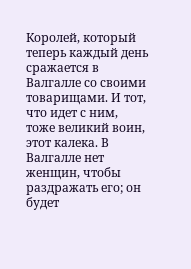Королей, который теперь каждый день сражается в Валгалле со своими товарищами. И тот, что идет с ним, тоже великий воин, этот калека. В Валгалле нет женщин, чтобы раздражать его; он будет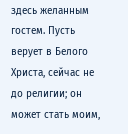здесь желанным гостем. Пусть верует в Белого Христа, сейчас не до религии; он может стать моим,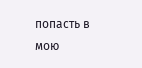попасть в мою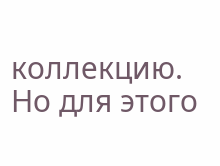коллекцию. Но для этого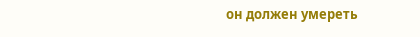он должен умереть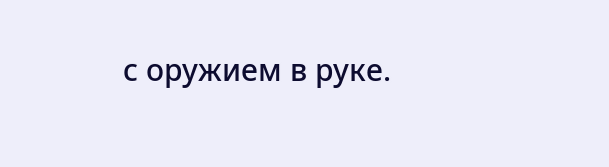с оружием в руке.